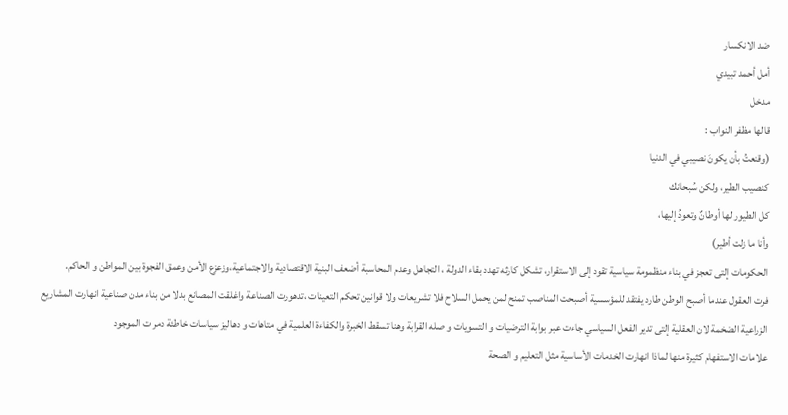ضد الانكسار
أمل أحمد تبيدي
مدخل
قالها مظفر النواب :
(وقنعتُ بأن يكونَ نصيبي في الدنيا
كنصيب الطير، ولكن سُبحانك
كل الطيور لها أوطانٌ وتعودُ إليها،
وأنا ما زلت أطير)
الحكومات إلتى تعجز في بناء منظمومة سياسية تقود إلى الاستقرار، تشكل كارثه تهدد بقاء الدولة ، التجاهل وعدم المحاسبة أضعف البنية الاقتصادية والاجتماعية،وزعزع الأمن وعمق الفجوة بين المواطن و الحاكم.
فرت العقول عندما أصبح الوطن طارد يفتقد للمؤسسية أصبحت المناصب تمنح لمن يحمل السلاح فلا تشريعات ولا قوانين تحكم التعينات ،تدهورت الصناعة واغلقت المصانع بدلا من بناء مدن صناعية انهارت المشاريع الزراعية الضخمة لان العقلية إلتى تدير الفعل السياسي جاءت عبر بوابة الترضيات و التسويات و صله القرابة وهنا تسقط الخبرة والكفاءة العلمية في متاهات و دهاليز سياسات خاطئة دمر ت الموجود
علامات الاستفهام كثيرة منها لماذا انهارت الخدمات الأساسية مثل التعليم و الصحة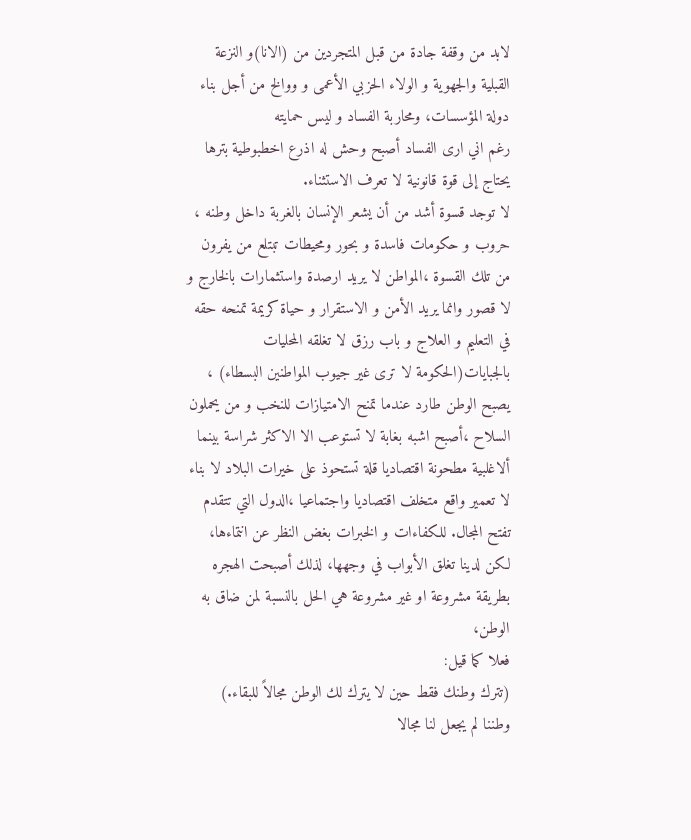لابد من وقفة جادة من قبل المتجردين من (الانا)و النزعة القبلية والجهوية و الولاء الحزبي الأعمى و ووالخ من أجل بناء دولة المؤسسات، ومحاربة الفساد و ليس حمايته
رغم اني ارى الفساد أصبح وحش له اذرع اخطبوطية بترها يحتاج إلى قوة قانونية لا تعرف الاستثناء.
لا توجد قسوة أشد من أن يشعر الإنسان بالغربة داخل وطنه ، حروب و حكومات فاسدة و بحور ومحيطات تبتلع من يفرون من تلك القسوة ،المواطن لا يريد ارصدة واستثمارات بالخارج و لا قصور وانما يريد الأمن و الاستقرار و حياة كريمة تمنحه حقه في التعليم و العلاج و باب رزق لا تغلقه المحليات بالجبايات(الحكومة لا ترى غير جيوب المواطنين البسطاء) ، يصبح الوطن طارد عندما تمنح الامتيازات للنخب و من يحملون السلاح ،أصبح اشبه بغابة لا تستوعب الا الاكثر شراسة بينما ألاغلبية مطحونة اقتصاديا قلة تستحوذ على خيرات البلاد لا بناء لا تعمير واقع متخلف اقتصاديا واجتماعيا ،الدول التي تتقدم تفتح المجال. للكفاءات و الخبرات بغض النظر عن انتماءها، لكن لدينا تغلق الأبواب في وجهها، لذلك أصبحت الهجره بطريقة مشروعة او غير مشروعة هي الحل بالنسبة لمن ضاق به الوطن،
فعلا كما قيل:
(تترك وطنك فقط حين لا يترك لك الوطن مجالاً للبقاء.)
وطننا لم يجعل لنا مجالا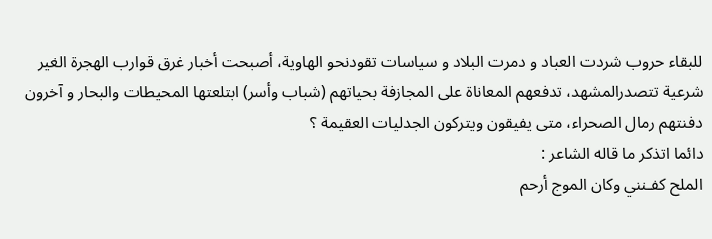للبقاء حروب شردت العباد و دمرت البلاد و سياسات تقودنحو الهاوية، أصبحت أخبار غرق قوارب الهجرة الغير شرعية تتصدرالمشهد، تدفعهم المعاناة على المجازفة بحياتهم (شباب وأسر) ابتلعتها المحيطات والبحار و آخرون دفنتهم رمال الصحراء، متى يفيقون ويتركون الجدليات العقيمة ؟
دائما اتذكر ما قاله الشاعر :
الملح كفـنني وكان الموج أرحم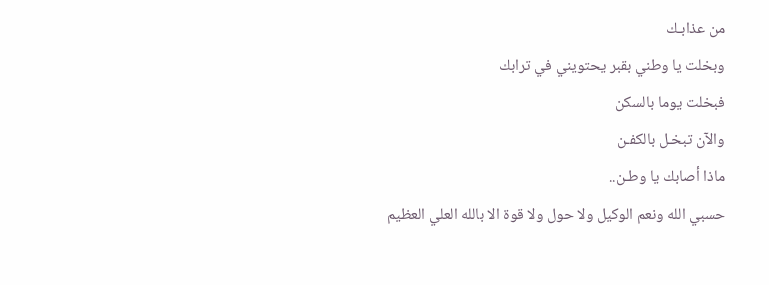من عذابـك
وبخلت يا وطني بقبر يحتويني في ترابك
فبخلت يوما بالسكن
والآن تبخـل بالكفـن
ماذا أصابك يا وطـن..
حسبي الله ونعم الوكيل ولا حول ولا قوة الا بالله العلي العظيم